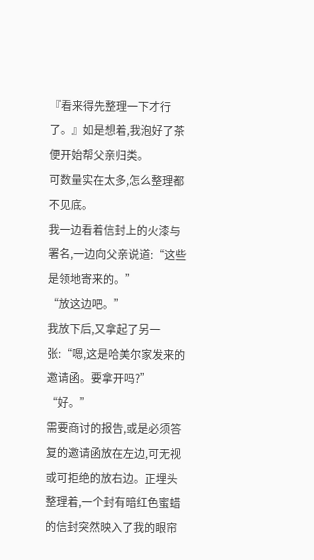『看来得先整理一下才行了。』如是想着,我泡好了茶便开始帮父亲归类。
可数量实在太多,怎么整理都不见底。
我一边看着信封上的火漆与署名,一边向父亲说道:“这些是领地寄来的。”
“放这边吧。”
我放下后,又拿起了另一张:“嗯,这是哈美尔家发来的邀请函。要拿开吗?”
“好。”
需要商讨的报告,或是必须答复的邀请函放在左边,可无视或可拒绝的放右边。正埋头整理着,一个封有暗红色蜜蜡的信封突然映入了我的眼帘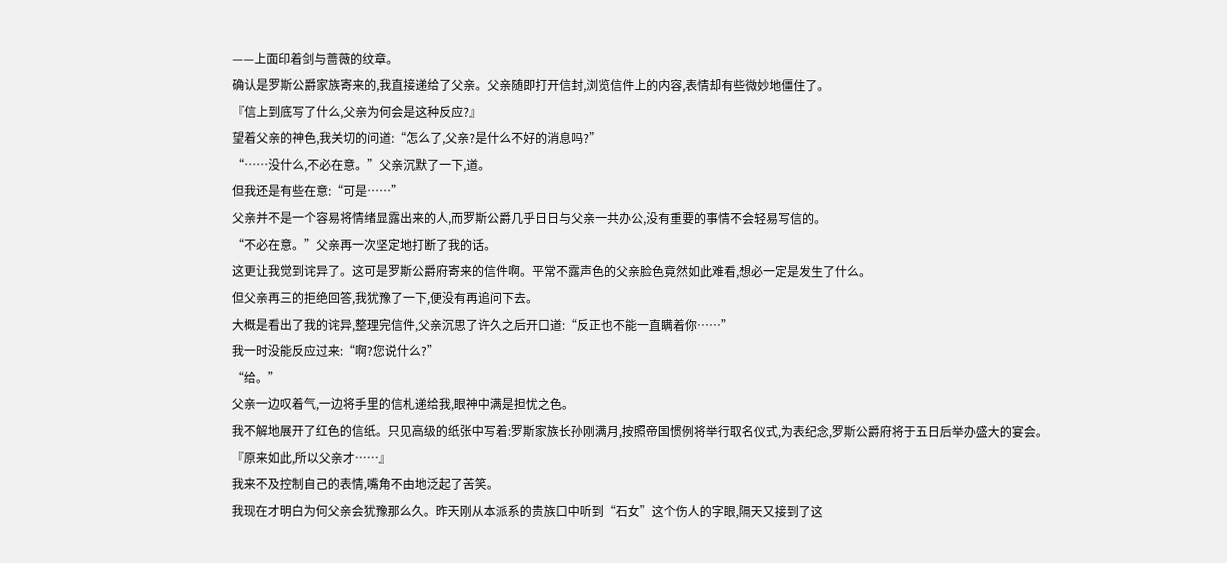——上面印着剑与蔷薇的纹章。
确认是罗斯公爵家族寄来的,我直接递给了父亲。父亲随即打开信封,浏览信件上的内容,表情却有些微妙地僵住了。
『信上到底写了什么,父亲为何会是这种反应?』
望着父亲的神色,我关切的问道:“怎么了,父亲?是什么不好的消息吗?”
“……没什么,不必在意。”父亲沉默了一下,道。
但我还是有些在意:“可是……”
父亲并不是一个容易将情绪显露出来的人,而罗斯公爵几乎日日与父亲一共办公,没有重要的事情不会轻易写信的。
“不必在意。”父亲再一次坚定地打断了我的话。
这更让我觉到诧异了。这可是罗斯公爵府寄来的信件啊。平常不露声色的父亲脸色竟然如此难看,想必一定是发生了什么。
但父亲再三的拒绝回答,我犹豫了一下,便没有再追问下去。
大概是看出了我的诧异,整理完信件,父亲沉思了许久之后开口道:“反正也不能一直瞒着你……”
我一时没能反应过来:“啊?您说什么?”
“给。”
父亲一边叹着气,一边将手里的信札递给我,眼神中满是担忧之色。
我不解地展开了红色的信纸。只见高级的纸张中写着:罗斯家族长孙刚满月,按照帝国惯例将举行取名仪式,为表纪念,罗斯公爵府将于五日后举办盛大的宴会。
『原来如此,所以父亲才……』
我来不及控制自己的表情,嘴角不由地泛起了苦笑。
我现在才明白为何父亲会犹豫那么久。昨天刚从本派系的贵族口中听到“石女”这个伤人的字眼,隔天又接到了这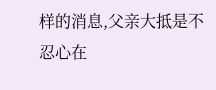样的消息,父亲大抵是不忍心在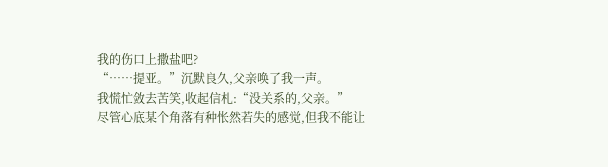我的伤口上撒盐吧?
“……提亚。”沉默良久,父亲唤了我一声。
我慌忙敛去苦笑,收起信札:“没关系的,父亲。”
尽管心底某个角落有种怅然若失的感觉,但我不能让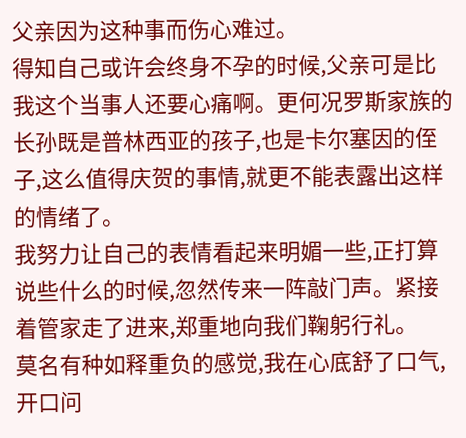父亲因为这种事而伤心难过。
得知自己或许会终身不孕的时候,父亲可是比我这个当事人还要心痛啊。更何况罗斯家族的长孙既是普林西亚的孩子,也是卡尔塞因的侄子,这么值得庆贺的事情,就更不能表露出这样的情绪了。
我努力让自己的表情看起来明媚一些,正打算说些什么的时候,忽然传来一阵敲门声。紧接着管家走了进来,郑重地向我们鞠躬行礼。
莫名有种如释重负的感觉,我在心底舒了口气,开口问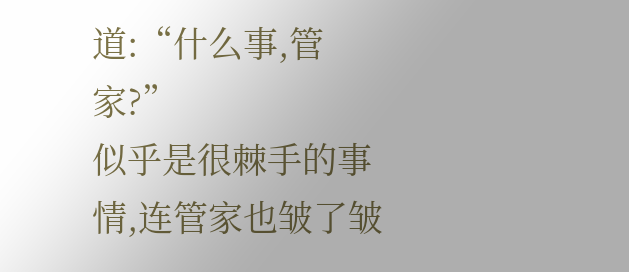道:“什么事,管家?”
似乎是很棘手的事情,连管家也皱了皱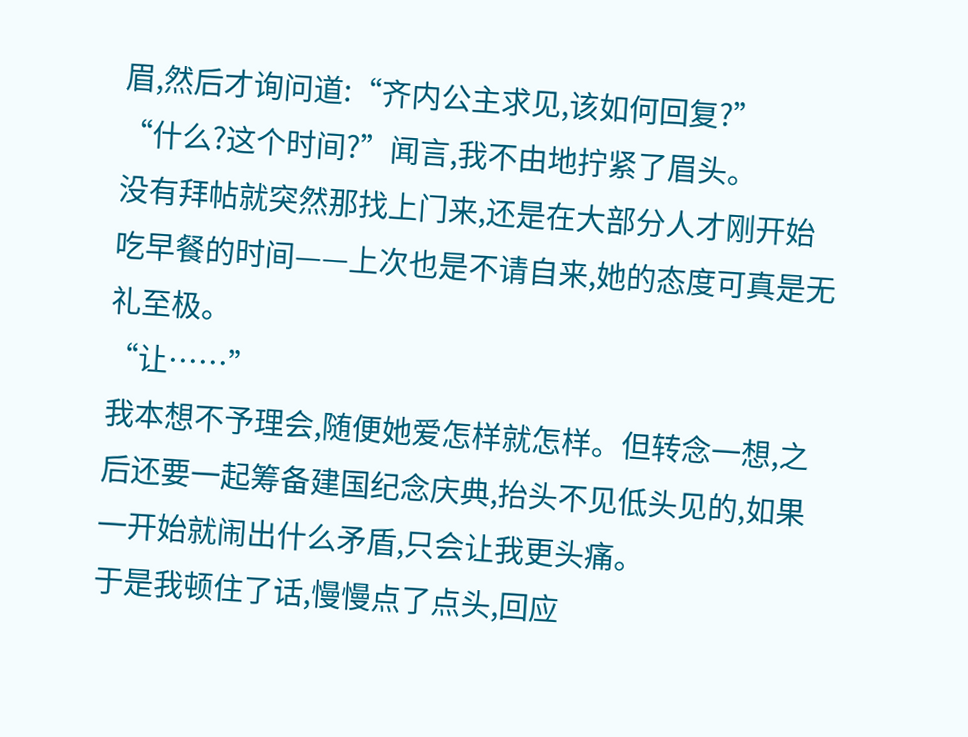眉,然后才询问道:“齐内公主求见,该如何回复?”
“什么?这个时间?”闻言,我不由地拧紧了眉头。
没有拜帖就突然那找上门来,还是在大部分人才刚开始吃早餐的时间——上次也是不请自来,她的态度可真是无礼至极。
“让……”
我本想不予理会,随便她爱怎样就怎样。但转念一想,之后还要一起筹备建国纪念庆典,抬头不见低头见的,如果一开始就闹出什么矛盾,只会让我更头痛。
于是我顿住了话,慢慢点了点头,回应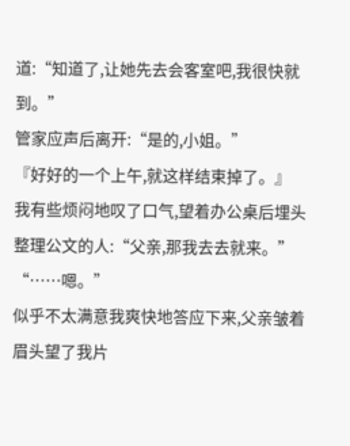道:“知道了,让她先去会客室吧,我很快就到。”
管家应声后离开:“是的,小姐。”
『好好的一个上午,就这样结束掉了。』
我有些烦闷地叹了口气,望着办公桌后埋头整理公文的人:“父亲,那我去去就来。”
“……嗯。”
似乎不太满意我爽快地答应下来,父亲皱着眉头望了我片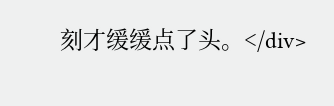刻才缓缓点了头。</div>